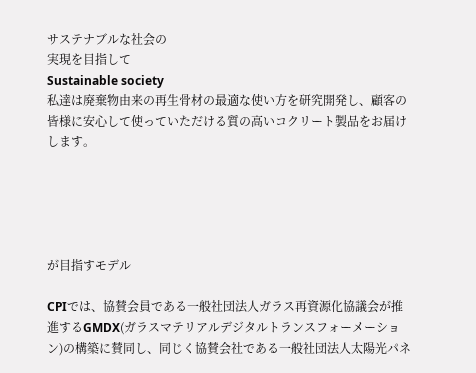サステナブルな社会の
実現を目指して
Sustainable society
私達は廃棄物由来の再生骨材の最適な使い方を研究開発し、顧客の皆様に安心して使っていただける質の高いコクリート製品をお届けします。





が目指すモデル

CPIでは、協賛会員である一般社団法人ガラス再資源化協議会が推進するGMDX(ガラスマテリアルデジタルトランスフォーメーション)の構築に賛同し、同じく協賛会社である一般社団法人太陽光パネ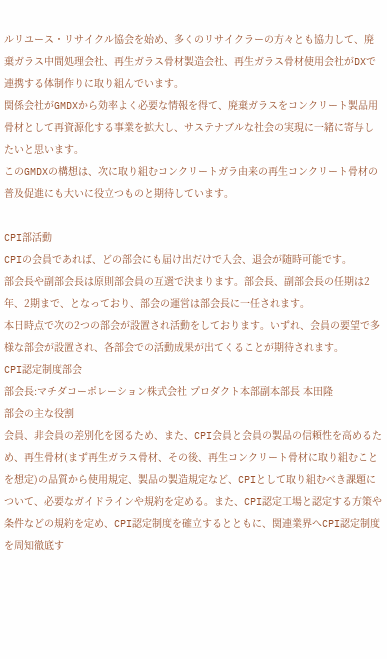ルリユース・リサイクル協会を始め、多くのリサイクラーの方々とも協力して、廃棄ガラス中間処理会社、再生ガラス骨材製造会社、再生ガラス骨材使用会社がDXで連携する体制作りに取り組んでいます。
関係会社がGMDXから効率よく必要な情報を得て、廃棄ガラスをコンクリート製品用骨材として再資源化する事業を拡大し、サステナブルな社会の実現に一緒に寄与したいと思います。
このGMDXの構想は、次に取り組むコンクリートガラ由来の再生コンクリート骨材の普及促進にも大いに役立つものと期待しています。

CPI部活動
CPIの会員であれば、どの部会にも届け出だけで入会、退会が随時可能です。
部会長や副部会長は原則部会員の互選で決まります。部会長、副部会長の任期は2年、2期まで、となっており、部会の運営は部会長に一任されます。
本日時点で次の2つの部会が設置され活動をしております。いずれ、会員の要望で多様な部会が設置され、各部会での活動成果が出てくることが期待されます。
CPI認定制度部会
部会長:マチダコーポレーション株式会社 プロダクト本部副本部長 本田隆
部会の主な役割
会員、非会員の差別化を図るため、また、CPI会員と会員の製品の信頼性を高めるため、再生骨材(まず再生ガラス骨材、その後、再生コンクリート骨材に取り組むことを想定)の品質から使用規定、製品の製造規定など、CPIとして取り組むべき課題について、必要なガイドラインや規約を定める。また、CPI認定工場と認定する方策や条件などの規約を定め、CPI認定制度を確立するとともに、関連業界へCPI認定制度を周知徹底す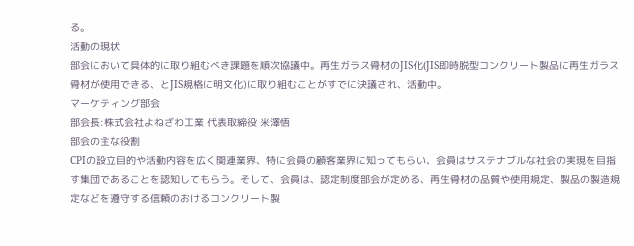る。
活動の現状
部会において具体的に取り組むべき課題を順次協議中。再生ガラス骨材のJIS化(JIS即時脱型コンクリート製品に再生ガラス骨材が使用できる、とJIS規格に明文化)に取り組むことがすでに決議され、活動中。
マーケティング部会
部会長:株式会社よねざわ工業 代表取締役 米澤悟
部会の主な役割
CPIの設立目的や活動内容を広く関連業界、特に会員の顧客業界に知ってもらい、会員はサステナブルな社会の実現を目指す集団であることを認知してもらう。そして、会員は、認定制度部会が定める、再生骨材の品質や使用規定、製品の製造規定などを遵守する信頼のおけるコンクリート製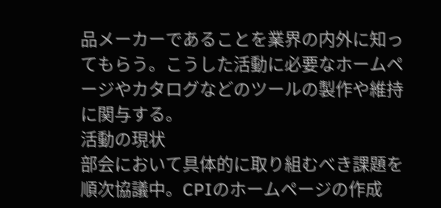品メーカーであることを業界の内外に知ってもらう。こうした活動に必要なホームページやカタログなどのツールの製作や維持に関与する。
活動の現状
部会において具体的に取り組むべき課題を順次協議中。CPIのホームページの作成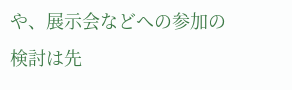や、展示会などへの参加の検討は先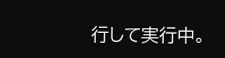行して実行中。